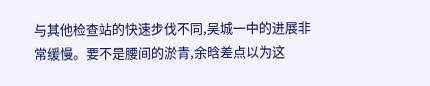与其他检查站的快速步伐不同,吴城一中的进展非常缓慢。要不是腰间的淤青,余晗差点以为这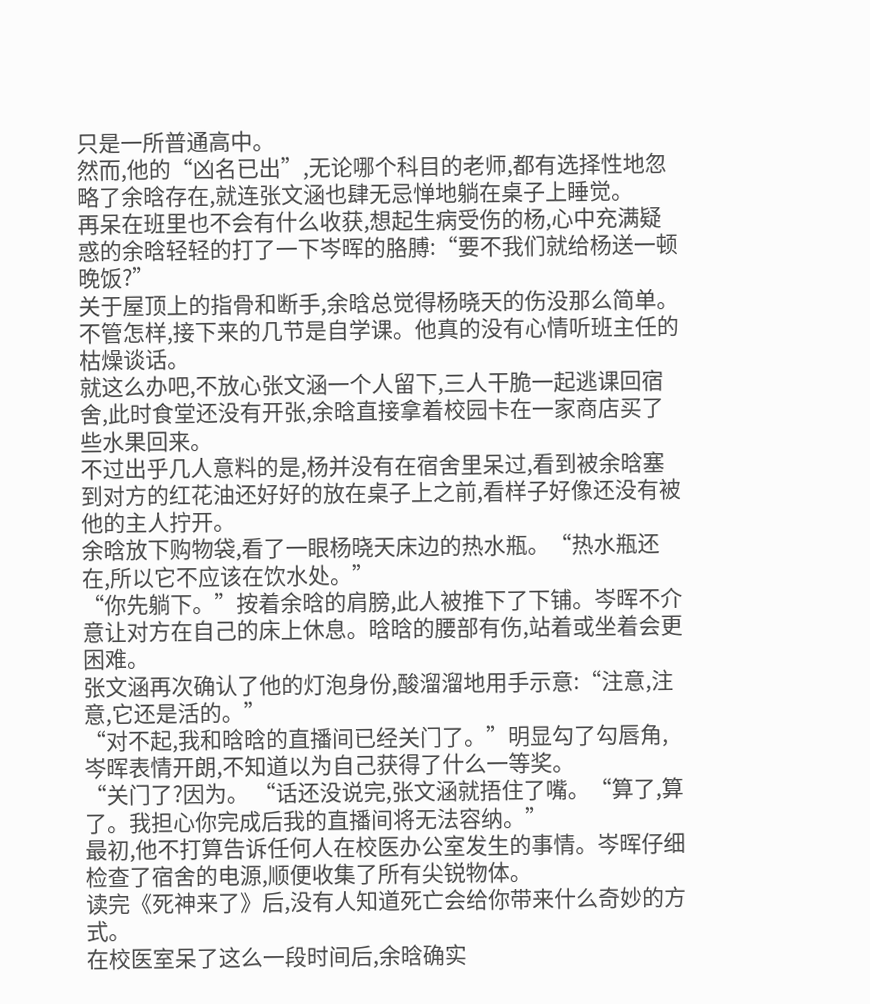只是一所普通高中。
然而,他的“凶名已出”,无论哪个科目的老师,都有选择性地忽略了余晗存在,就连张文涵也肆无忌惮地躺在桌子上睡觉。
再呆在班里也不会有什么收获,想起生病受伤的杨,心中充满疑惑的余晗轻轻的打了一下岑晖的胳膊:“要不我们就给杨送一顿晚饭?”
关于屋顶上的指骨和断手,余晗总觉得杨晓天的伤没那么简单。不管怎样,接下来的几节是自学课。他真的没有心情听班主任的枯燥谈话。
就这么办吧,不放心张文涵一个人留下,三人干脆一起逃课回宿舍,此时食堂还没有开张,余晗直接拿着校园卡在一家商店买了些水果回来。
不过出乎几人意料的是,杨并没有在宿舍里呆过,看到被余晗塞到对方的红花油还好好的放在桌子上之前,看样子好像还没有被他的主人拧开。
余晗放下购物袋,看了一眼杨晓天床边的热水瓶。“热水瓶还在,所以它不应该在饮水处。”
“你先躺下。”按着余晗的肩膀,此人被推下了下铺。岑晖不介意让对方在自己的床上休息。晗晗的腰部有伤,站着或坐着会更困难。
张文涵再次确认了他的灯泡身份,酸溜溜地用手示意:“注意,注意,它还是活的。”
“对不起,我和晗晗的直播间已经关门了。”明显勾了勾唇角,岑晖表情开朗,不知道以为自己获得了什么一等奖。
“关门了?因为。 “话还没说完,张文涵就捂住了嘴。“算了,算了。我担心你完成后我的直播间将无法容纳。”
最初,他不打算告诉任何人在校医办公室发生的事情。岑晖仔细检查了宿舍的电源,顺便收集了所有尖锐物体。
读完《死神来了》后,没有人知道死亡会给你带来什么奇妙的方式。
在校医室呆了这么一段时间后,余晗确实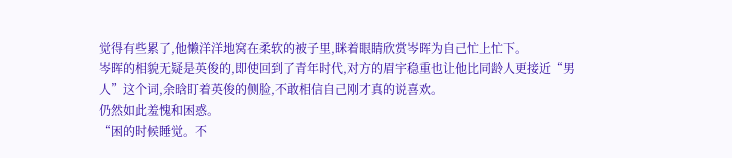觉得有些累了,他懒洋洋地窝在柔软的被子里,眯着眼睛欣赏岑晖为自己忙上忙下。
岑晖的相貌无疑是英俊的,即使回到了青年时代,对方的眉宇稳重也让他比同龄人更接近“男人”这个词,余晗盯着英俊的侧脸,不敢相信自己刚才真的说喜欢。
仍然如此羞愧和困惑。
“困的时候睡觉。不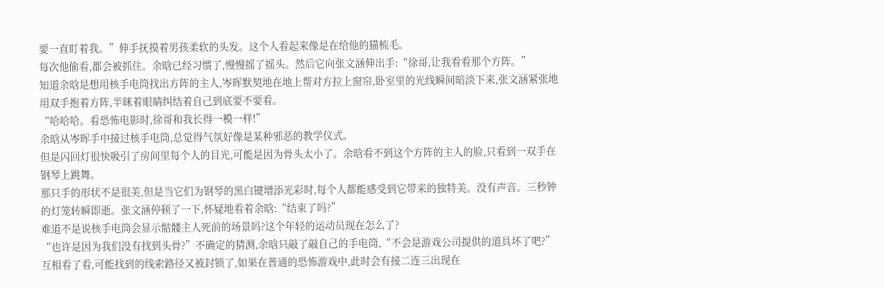要一直盯着我。”伸手抚摸着男孩柔软的头发。这个人看起来像是在给他的猫梳毛。
每次他偷看,都会被抓住。余晗已经习惯了,慢慢摇了摇头。然后它向张文涵伸出手:“徐哥,让我看看那个方阵。”
知道余晗是想用核手电筒找出方阵的主人,岑晖默契地在地上帮对方拉上窗帘,卧室里的光线瞬间暗淡下来,张文涵紧张地用双手抱着方阵,半眯着眼睛纠结着自己到底要不要看。
“哈哈哈。看恐怖电影时,徐哥和我长得一模一样!”
余晗从岑晖手中接过核手电筒,总觉得气氛好像是某种邪恶的教学仪式。
但是闪回灯很快吸引了房间里每个人的目光,可能是因为骨头太小了。余晗看不到这个方阵的主人的脸,只看到一双手在钢琴上跳舞。
那只手的形状不是很美,但是当它们为钢琴的黑白键增添光彩时,每个人都能感受到它带来的独特美。没有声音。三秒钟的灯笼转瞬即逝。张文涵停顿了一下,怀疑地看着余晗:“结束了吗?”
难道不是说核手电筒会显示骷髅主人死前的场景吗?这个年轻的运动员现在怎么了?
“也许是因为我们没有找到头骨?”不确定的猜测,余晗只敲了敲自己的手电筒,“不会是游戏公司提供的道具坏了吧?”
互相看了看,可能找到的线索路径又被封锁了,如果在普通的恐怖游戏中,此时会有接二连三出现在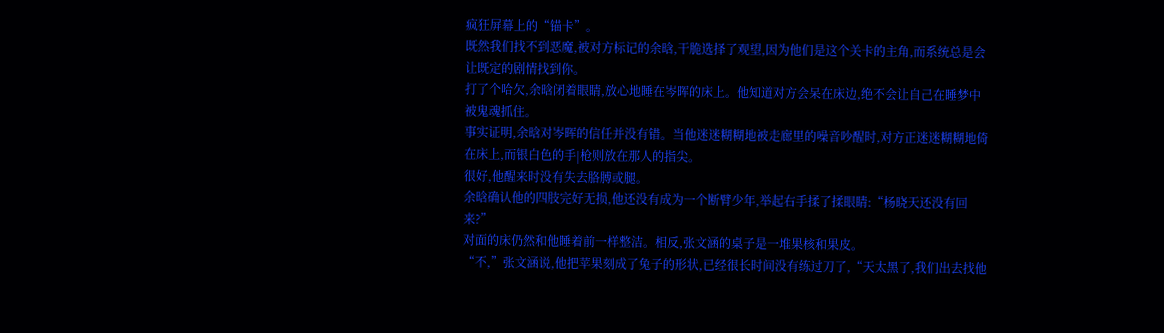疯狂屏幕上的“锚卡”。
既然我们找不到恶魔,被对方标记的余晗,干脆选择了观望,因为他们是这个关卡的主角,而系统总是会让既定的剧情找到你。
打了个哈欠,余晗闭着眼睛,放心地睡在岑晖的床上。他知道对方会呆在床边,绝不会让自己在睡梦中被鬼魂抓住。
事实证明,余晗对岑晖的信任并没有错。当他迷迷糊糊地被走廊里的噪音吵醒时,对方正迷迷糊糊地倚在床上,而银白色的手|枪则放在那人的指尖。
很好,他醒来时没有失去胳膊或腿。
余晗确认他的四肢完好无损,他还没有成为一个断臂少年,举起右手揉了揉眼睛:“杨晓天还没有回来?”
对面的床仍然和他睡着前一样整洁。相反,张文涵的桌子是一堆果核和果皮。
“不,”张文涵说,他把苹果刻成了兔子的形状,已经很长时间没有练过刀了,“天太黑了,我们出去找他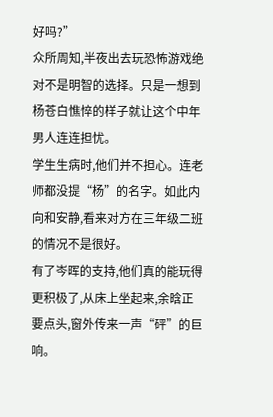好吗?”
众所周知,半夜出去玩恐怖游戏绝对不是明智的选择。只是一想到杨苍白憔悴的样子就让这个中年男人连连担忧。
学生生病时,他们并不担心。连老师都没提“杨”的名字。如此内向和安静,看来对方在三年级二班的情况不是很好。
有了岑晖的支持,他们真的能玩得更积极了,从床上坐起来,余晗正要点头,窗外传来一声“砰”的巨响。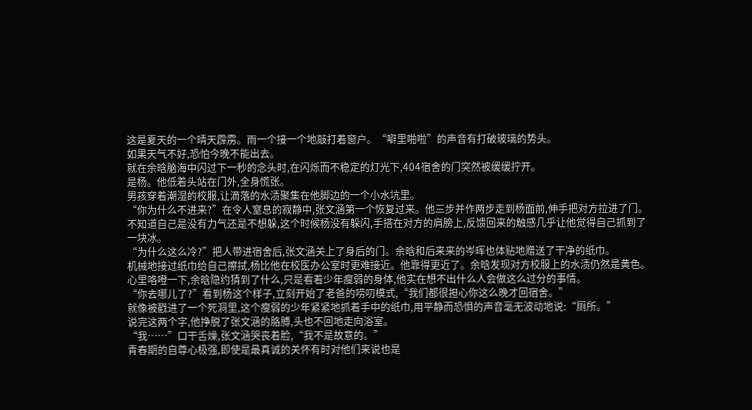这是夏天的一个晴天霹雳。雨一个接一个地敲打着窗户。“噼里啪啦”的声音有打破玻璃的势头。
如果天气不好,恐怕今晚不能出去。
就在余晗脑海中闪过下一秒的念头时,在闪烁而不稳定的灯光下,404宿舍的门突然被缓缓拧开。
是杨。他低着头站在门外,全身慌张。
男孩穿着潮湿的校服,让滴落的水渍聚集在他脚边的一个小水坑里。
“你为什么不进来?”在令人窒息的寂静中,张文涵第一个恢复过来。他三步并作两步走到杨面前,伸手把对方拉进了门。
不知道自己是没有力气还是不想躲,这个时候杨没有躲闪,手搭在对方的肩膀上,反馈回来的触感几乎让他觉得自己抓到了一块冰。
“为什么这么冷?”把人带进宿舍后,张文涵关上了身后的门。余晗和后来来的岑晖也体贴地赠送了干净的纸巾。
机械地接过纸巾给自己擦拭,杨比他在校医办公室时更难接近。他靠得更近了。余晗发现对方校服上的水渍仍然是黄色。
心里咯噔一下,余晗隐约猜到了什么,只是看着少年瘦弱的身体,他实在想不出什么人会做这么过分的事情。
“你去哪儿了?”看到杨这个样子,立刻开始了老爸的唠叨模式,“我们都很担心你这么晚才回宿舍。”
就像被戳进了一个死洞里,这个瘦弱的少年紧紧地抓着手中的纸巾,用平静而恐惧的声音毫无波动地说:“厕所。”
说完这两个字,他挣脱了张文涵的胳膊,头也不回地走向浴室。
“我……”口干舌燥,张文涵哭丧着脸,“我不是故意的。”
青春期的自尊心极强,即使是最真诚的关怀有时对他们来说也是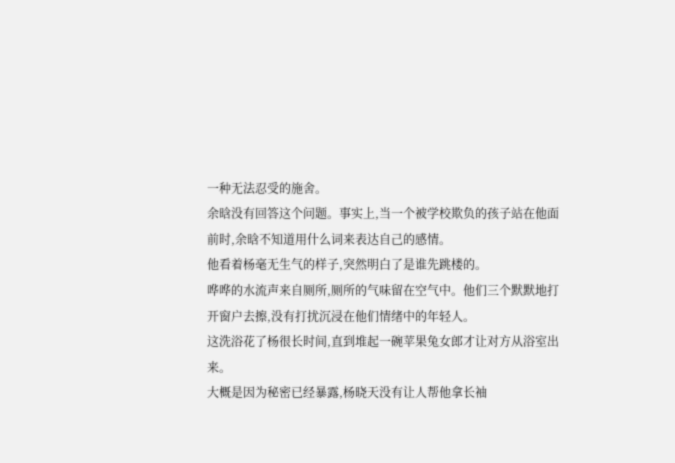一种无法忍受的施舍。
余晗没有回答这个问题。事实上,当一个被学校欺负的孩子站在他面前时,余晗不知道用什么词来表达自己的感情。
他看着杨毫无生气的样子,突然明白了是谁先跳楼的。
哗哗的水流声来自厕所,厕所的气味留在空气中。他们三个默默地打开窗户去擦,没有打扰沉浸在他们情绪中的年轻人。
这洗浴花了杨很长时间,直到堆起一碗苹果兔女郎才让对方从浴室出来。
大概是因为秘密已经暴露,杨晓天没有让人帮他拿长袖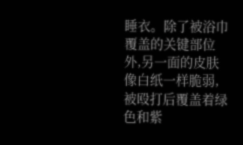睡衣。除了被浴巾覆盖的关键部位外,另一面的皮肤像白纸一样脆弱,被殴打后覆盖着绿色和紫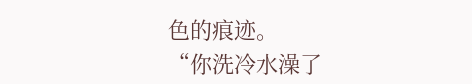色的痕迹。
“你洗冷水澡了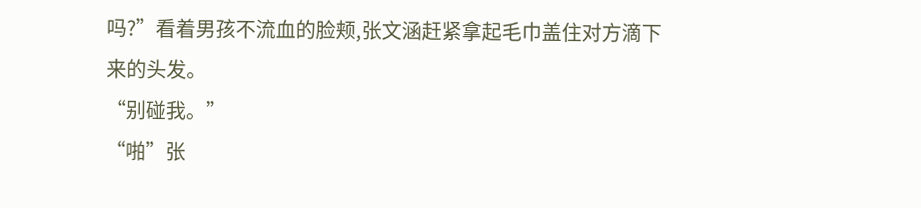吗?”看着男孩不流血的脸颊,张文涵赶紧拿起毛巾盖住对方滴下来的头发。
“别碰我。”
“啪”张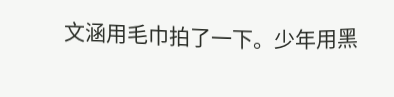文涵用毛巾拍了一下。少年用黑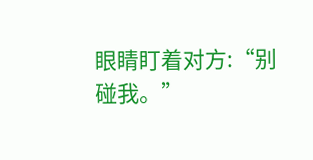眼睛盯着对方:“别碰我。”